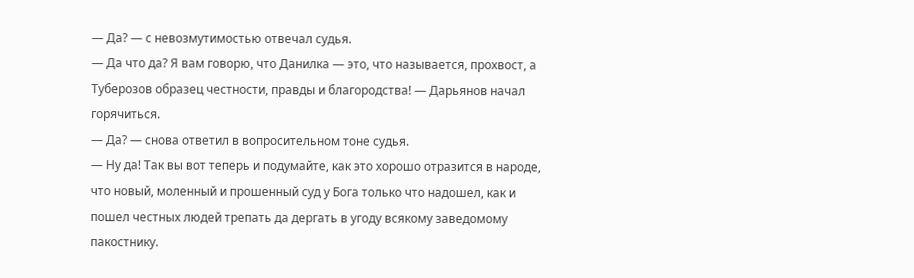— Да? — с невозмутимостью отвечал судья.
— Да что да? Я вам говорю, что Данилка — это, что называется, прохвост, а Туберозов образец честности, правды и благородства! — Дарьянов начал горячиться.
— Да? — снова ответил в вопросительном тоне судья.
— Ну да! Так вы вот теперь и подумайте, как это хорошо отразится в народе, что новый, моленный и прошенный суд у Бога только что надошел, как и пошел честных людей трепать да дергать в угоду всякому заведомому пакостнику.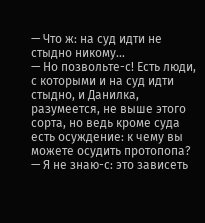— Что ж: на суд идти не стыдно никому…
— Но позвольте-с! Есть люди, с которыми и на суд идти стыдно, и Данилка, разумеется, не выше этого сорта, но ведь кроме суда есть осуждение: к чему вы можете осудить протопопа?
— Я не знаю-с: это зависеть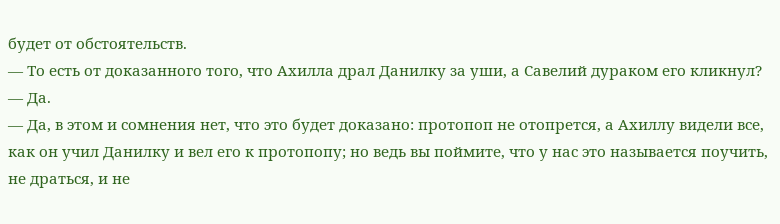будет от обстоятельств.
— То есть от доказанного того, что Ахилла драл Данилку за уши, а Савелий дураком его кликнул?
— Да.
— Да, в этом и сомнения нет, что это будет доказано: протопоп не отопрется, а Ахиллу видели все, как он учил Данилку и вел его к протопопу; но ведь вы поймите, что у нас это называется поучить, не драться, и не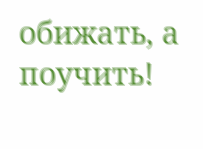обижать, а поучить!